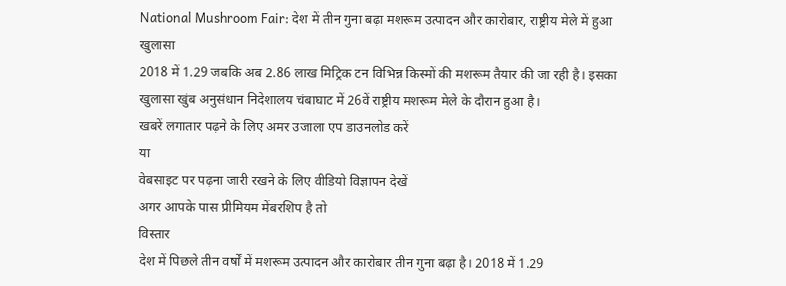National Mushroom Fair: देश में तीन गुना बढ़ा मशरूम उत्पादन और कारोबार, राष्ट्रीय मेले में हुआ खुलासा
2018 में 1.29 जबकि अब 2.86 लाख मिट्रिक टन विभिन्न किस्मों की मशरूम तैयार की जा रही है। इसका खुलासा खुंब अनुसंधान निदेशालय चंबाघाट में 26वें राष्ट्रीय मशरूम मेले के दौरान हुआ है।
खबरें लगातार पढ़ने के लिए अमर उजाला एप डाउनलोड करें
या
वेबसाइट पर पढ़ना जारी रखने के लिए वीडियो विज्ञापन देखें
अगर आपके पास प्रीमियम मेंबरशिप है तो
विस्तार
देश में पिछले तीन वर्षों में मशरूम उत्पादन और कारोबार तीन गुना बढ़ा है। 2018 में 1.29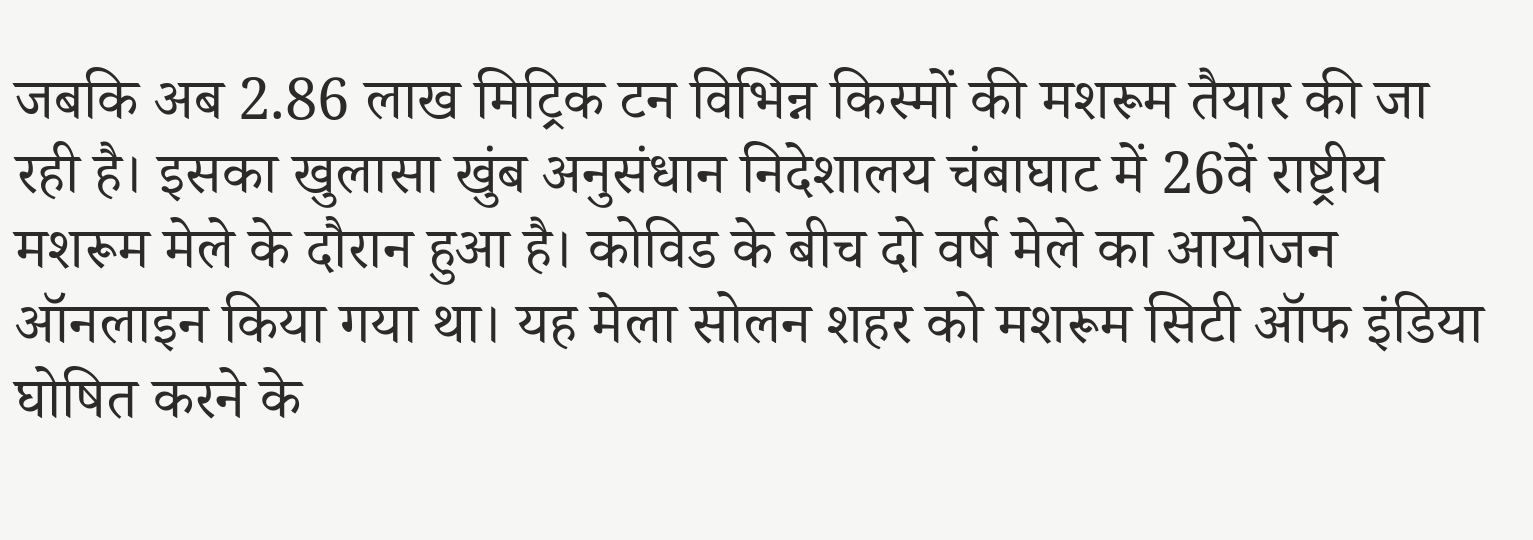जबकि अब 2.86 लाख मिट्रिक टन विभिन्न किस्मों की मशरूम तैयार की जा रही है। इसका खुलासा खुंब अनुसंधान निदेशालय चंबाघाट में 26वें राष्ट्रीय मशरूम मेले के दौरान हुआ है। कोविड के बीच दो वर्ष मेले का आयोजन ऑनलाइन किया गया था। यह मेला सोलन शहर को मशरूम सिटी ऑफ इंडिया घोषित करने के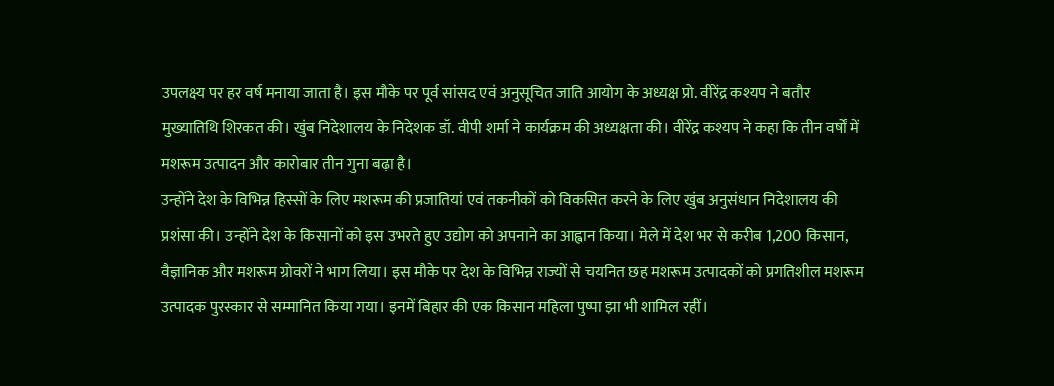उपलक्ष्य पर हर वर्ष मनाया जाता है। इस मौके पर पूर्व सांसद एवं अनुसूचित जाति आयोग के अध्यक्ष प्रो. वीरेंद्र कश्यप ने बतौर मुख्यातिथि शिरकत की। खुंब निदेशालय के निदेशक डॉ. वीपी शर्मा ने कार्यक्रम की अध्यक्षता की। वीरेंद्र कश्यप ने कहा कि तीन वर्षों में मशरूम उत्पादन और कारोबार तीन गुना बढ़ा है।
उन्होंने देश के विभिन्न हिस्सों के लिए मशरूम की प्रजातियां एवं तकनीकों को विकसित करने के लिए खुंब अनुसंधान निदेशालय की प्रशंसा की। उन्होंने देश के किसानों को इस उभरते हुए उद्योग को अपनाने का आह्वान किया। मेले में देश भर से करीब 1,200 किसान, वैज्ञानिक और मशरूम ग्रोवरों ने भाग लिया। इस मौके पर देश के विभिन्न राज्यों से चयनित छह मशरूम उत्पादकों को प्रगतिशील मशरूम उत्पादक पुरस्कार से सम्मानित किया गया। इनमें बिहार की एक किसान महिला पुष्पा झा भी शामिल रहीं।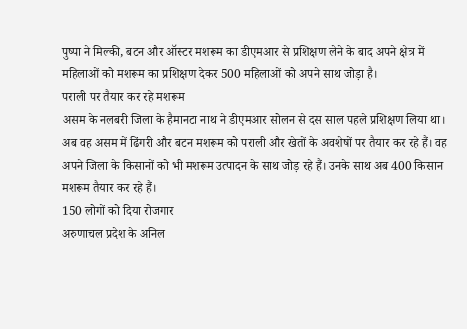पुष्पा ने मिल्की, बटन और ऑस्टर मशरूम का डीएमआर से प्रशिक्षण लेने के बाद अपने क्षेत्र में महिलाओं को मशरूम का प्रशिक्षण देकर 500 महिलाओं को अपने साथ जोड़ा है।
पराली पर तैयार कर रहे मशरूम
असम के नलबरी जिला के हैमानटा नाथ ने डीएमआर सोलन से दस साल पहले प्रशिक्षण लिया था। अब वह असम में ढिंगरी और बटन मशरूम को पराली और खेतों के अवशेषों पर तैयार कर रहे हैं। वह अपने जिला के किसानों को भी मशरूम उत्पादन के साथ जोड़ रहे हैं। उनके साथ अब 400 किसान मशरूम तैयार कर रहे हैं।
150 लोगों को दिया रोजगार
अरुणाचल प्रदेश के अनिल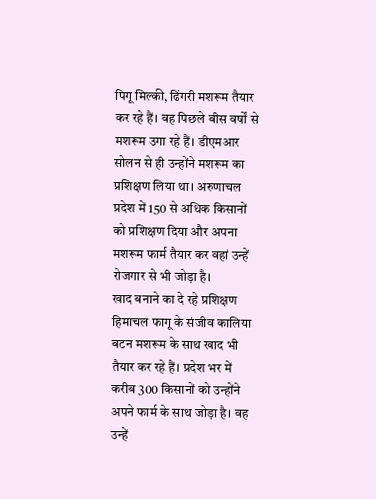पिगू मिल्की, ढिंगरी मशरूम तैयार कर रहे हैं। वह पिछले बीस वर्षों से मशरूम उगा रहे हैं। डीएमआर सोलन से ही उन्होंने मशरूम का प्रशिक्षण लिया था। अरुणाचल प्रदेश में 150 से अधिक किसानों को प्रशिक्षण दिया और अपना मशरूम फार्म तैयार कर वहां उन्हें रोजगार से भी जोड़ा है।
खाद बनाने का दे रहे प्रशिक्षण
हिमाचल फागू के संजीव कालिया बटन मशरूम के साथ खाद भी तैयार कर रहे हैं। प्रदेश भर में करीब 300 किसानों को उन्होंने अपने फार्म के साथ जोड़ा है। वह उन्हें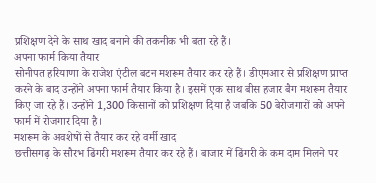प्रशिक्षण देने के साथ खाद बनाने की तकनीक भी बता रहे हैं।
अपना फार्म किया तैयार
सोनीपत हरियाणा के राजेश एंटील बटन मशरूम तैयार कर रहे हैं। डीएमआर से प्रशिक्षण प्राप्त करने के बाद उन्होंने अपना फार्म तैयार किया है। इसमें एक साथ बीस हजार बैग मशरूम तैयार किए जा रहे हैं। उन्होंने 1,300 किसानों को प्रशिक्षण दिया है जबकि 50 बेरोजगारों को अपने फार्म में रोजगार दिया है।
मशरूम के अवशेषों से तैयार कर रहे वर्मी खाद
छत्तीसगढ़ के सौरभ ढिंगरी मशरूम तैयार कर रहे हैं। बाजार में ढिंगरी के कम दाम मिलने पर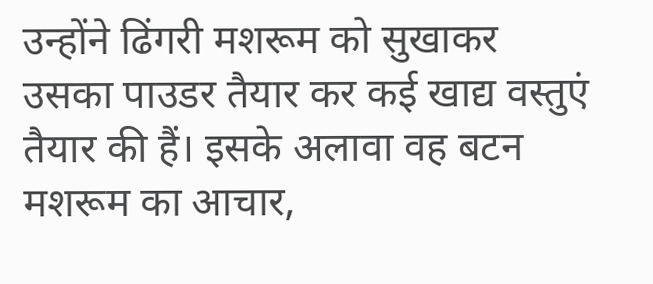उन्होंने ढिंगरी मशरूम को सुखाकर उसका पाउडर तैयार कर कई खाद्य वस्तुएं तैयार की हैं। इसके अलावा वह बटन मशरूम का आचार,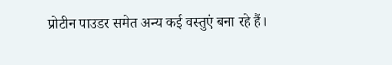प्रोटीन पाउडर समेत अन्य कई वस्तुएं बना रहे हैं।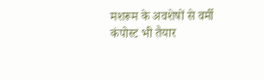मशरूम के अवशेषों से वर्मी कंपोस्ट भी तैयार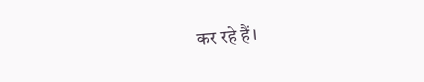कर रहे हैं।